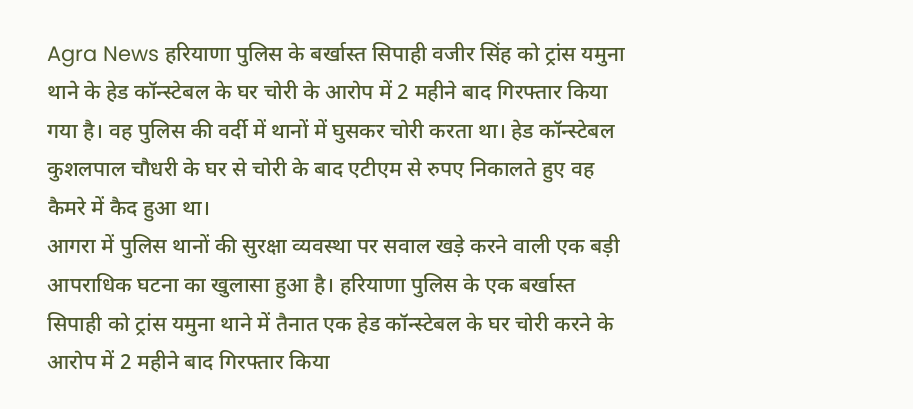Agra News हरियाणा पुलिस के बर्खास्त सिपाही वजीर सिंह को ट्रांस यमुना थाने के हेड कॉन्स्टेबल के घर चोरी के आरोप में 2 महीने बाद गिरफ्तार किया गया है। वह पुलिस की वर्दी में थानों में घुसकर चोरी करता था। हेड कॉन्स्टेबल कुशलपाल चौधरी के घर से चोरी के बाद एटीएम से रुपए निकालते हुए वह कैमरे में कैद हुआ था।
आगरा में पुलिस थानों की सुरक्षा व्यवस्था पर सवाल खड़े करने वाली एक बड़ी आपराधिक घटना का खुलासा हुआ है। हरियाणा पुलिस के एक बर्खास्त सिपाही को ट्रांस यमुना थाने में तैनात एक हेड कॉन्स्टेबल के घर चोरी करने के आरोप में 2 महीने बाद गिरफ्तार किया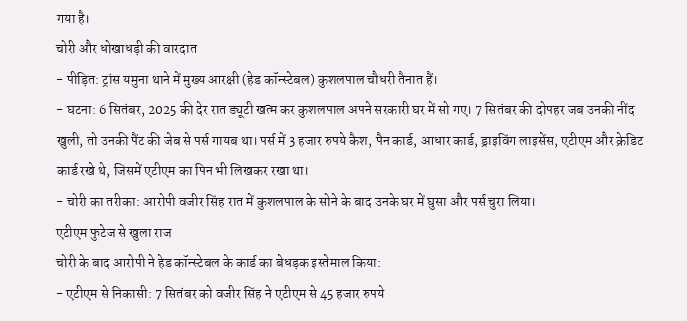गया है।
चोरी और धोखाधड़ी की वारदात
- पीड़ित: ट्रांस यमुना थाने में मुख्य आरक्षी (हेड कॉन्स्टेबल) कुशलपाल चौधरी तैनात हैं।
- घटना: 6 सितंबर, 2025 की देर रात ड्यूटी खत्म कर कुशलपाल अपने सरकारी घर में सो गए। 7 सितंबर की दोपहर जब उनकी नींद खुली, तो उनकी पैंट की जेब से पर्स गायब था। पर्स में 3 हजार रुपये कैश, पैन कार्ड, आधार कार्ड, ड्राइविंग लाइसेंस, एटीएम और क्रेडिट कार्ड रखे थे, जिसमें एटीएम का पिन भी लिखकर रखा था।
- चोरी का तरीका: आरोपी वजीर सिंह रात में कुशलपाल के सोने के बाद उनके घर में घुसा और पर्स चुरा लिया।
एटीएम फुटेज से खुला राज
चोरी के बाद आरोपी ने हेड कॉन्स्टेबल के कार्ड का बेधड़क इस्तेमाल किया:
- एटीएम से निकासी: 7 सितंबर को वजीर सिंह ने एटीएम से 45 हजार रुपये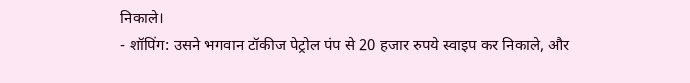निकाले।
- शॉपिंग: उसने भगवान टॉकीज पेट्रोल पंप से 20 हजार रुपये स्वाइप कर निकाले, और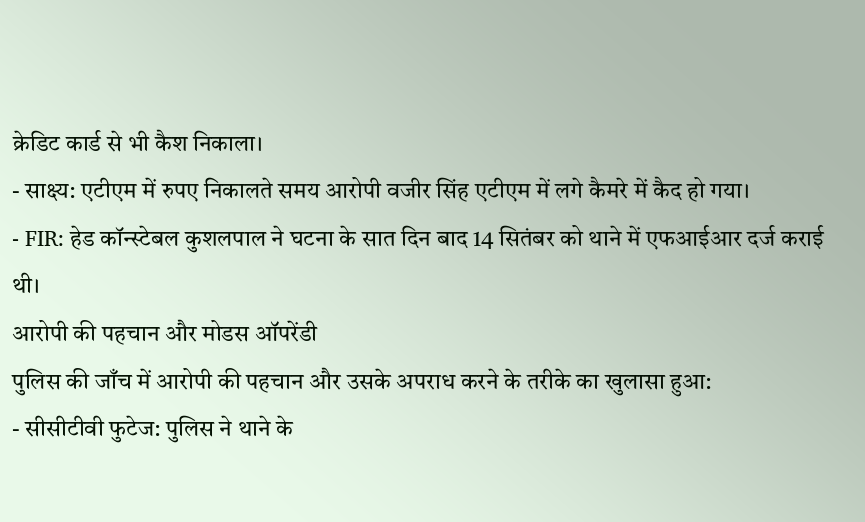क्रेडिट कार्ड से भी कैश निकाला।
- साक्ष्य: एटीएम में रुपए निकालते समय आरोपी वजीर सिंह एटीएम में लगे कैमरे में कैद हो गया।
- FIR: हेड कॉन्स्टेबल कुशलपाल ने घटना के सात दिन बाद 14 सितंबर को थाने में एफआईआर दर्ज कराई थी।
आरोपी की पहचान और मोडस ऑपरेंडी
पुलिस की जाँच में आरोपी की पहचान और उसके अपराध करने के तरीके का खुलासा हुआ:
- सीसीटीवी फुटेज: पुलिस ने थाने के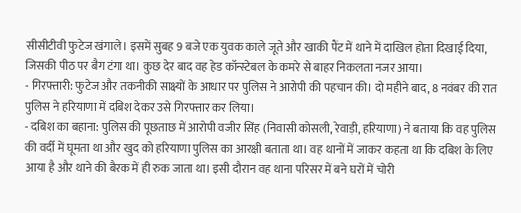सीसीटीवी फुटेज खंगाले। इसमें सुबह 9 बजे एक युवक काले जूते और खाकी पैंट में थाने में दाखिल होता दिखाई दिया, जिसकी पीठ पर बैग टंगा था। कुछ देर बाद वह हेड कॉन्स्टेबल के कमरे से बाहर निकलता नजर आया।
- गिरफ्तारी: फुटेज और तकनीकी साक्ष्यों के आधार पर पुलिस ने आरोपी की पहचान की। दो महीने बाद, 8 नवंबर की रात पुलिस ने हरियाणा में दबिश देकर उसे गिरफ्तार कर लिया।
- दबिश का बहाना: पुलिस की पूछताछ में आरोपी वजीर सिंह (निवासी कोसली, रेवाड़ी, हरियाणा) ने बताया कि वह पुलिस की वर्दी में घूमता था और खुद को हरियाणा पुलिस का आरक्षी बताता था। वह थानों में जाकर कहता था कि दबिश के लिए आया है और थाने की बैरक में ही रुक जाता था। इसी दौरान वह थाना परिसर में बने घरों में चोरी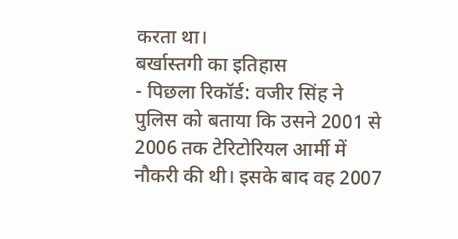करता था।
बर्खास्तगी का इतिहास
- पिछला रिकॉर्ड: वजीर सिंह ने पुलिस को बताया कि उसने 2001 से 2006 तक टेरिटोरियल आर्मी में नौकरी की थी। इसके बाद वह 2007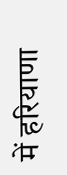में हरियाणा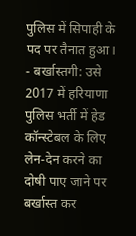पुलिस में सिपाही के पद पर तैनात हुआ।
- बर्खास्तगी: उसे 2017 में हरियाणा पुलिस भर्ती में हेड कॉन्स्टेबल के लिए लेन-देन करने का दोषी पाए जाने पर बर्खास्त कर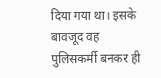दिया गया था। इसके बावजूद वह पुलिसकर्मी बनकर ही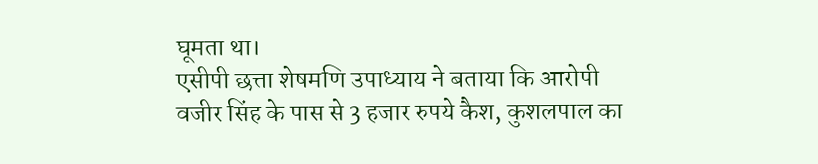घूमता था।
एसीपी छत्ता शेषमणि उपाध्याय ने बताया कि आरोपी वजीर सिंह के पास से 3 हजार रुपये कैश, कुशलपाल का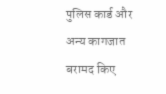पुलिस कार्ड और अन्य कागजात बरामद किए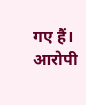गए हैं। आरोपी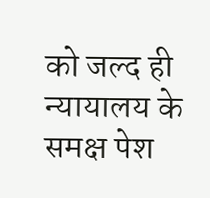को जल्द ही न्यायालय के समक्ष पेश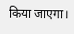किया जाएगा।